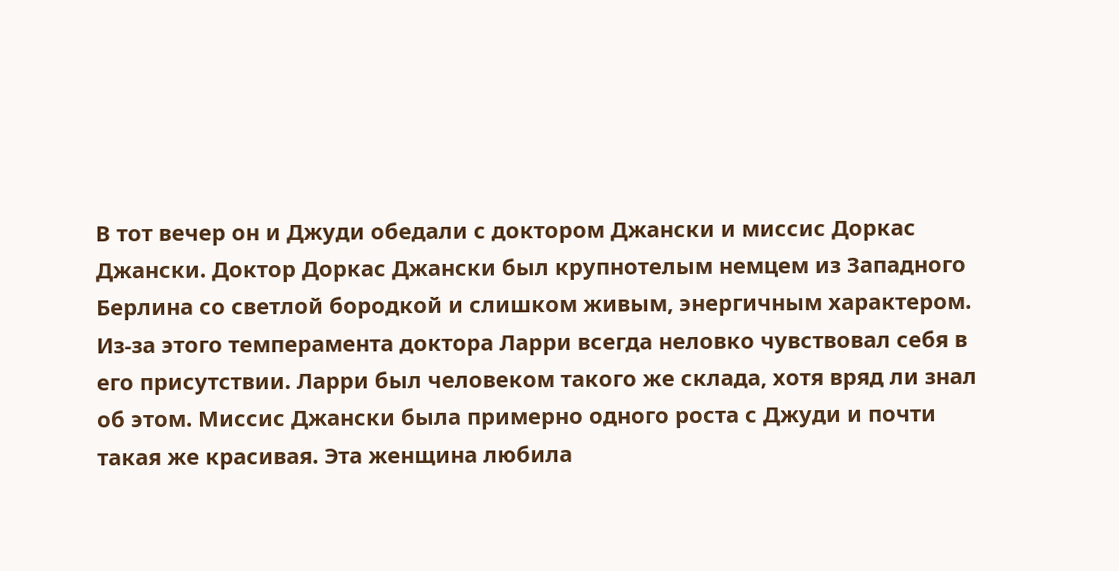В тот вечер он и Джуди обедали с доктором Джански и миссис Доркас Джански. Доктор Доркас Джански был крупнотелым немцем из Западного Берлина со светлой бородкой и слишком живым, энергичным характером. Из-за этого темперамента доктора Ларри всегда неловко чувствовал себя в его присутствии. Ларри был человеком такого же склада, хотя вряд ли знал об этом. Миссис Джански была примерно одного роста с Джуди и почти такая же красивая. Эта женщина любила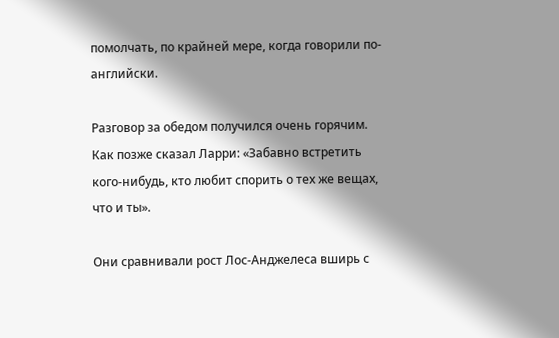помолчать, по крайней мере, когда говорили по-английски.

Разговор за обедом получился очень горячим. Как позже сказал Ларри: «Забавно встретить кого-нибудь, кто любит спорить о тех же вещах, что и ты».

Они сравнивали рост Лос-Анджелеса вширь с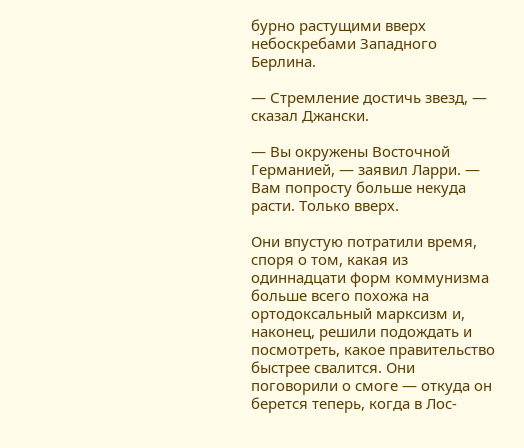бурно растущими вверх небоскребами Западного Берлина.

— Стремление достичь звезд, — сказал Джански.

— Вы окружены Восточной Германией, — заявил Ларри. — Вам попросту больше некуда расти. Только вверх.

Они впустую потратили время, споря о том, какая из одиннадцати форм коммунизма больше всего похожа на ортодоксальный марксизм и, наконец, решили подождать и посмотреть, какое правительство быстрее свалится. Они поговорили о смоге — откуда он берется теперь, когда в Лос-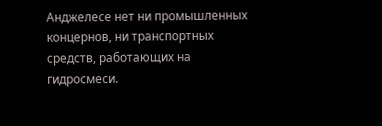Анджелесе нет ни промышленных концернов, ни транспортных средств, работающих на гидросмеси.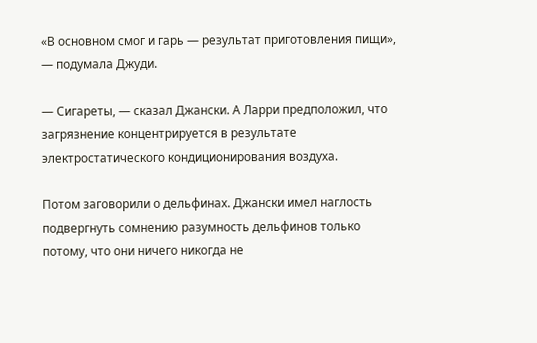«В основном смог и гарь — результат приготовления пищи», — подумала Джуди.

— Сигареты, — сказал Джански. А Ларри предположил, что загрязнение концентрируется в результате электростатического кондиционирования воздуха.

Потом заговорили о дельфинах. Джански имел наглость подвергнуть сомнению разумность дельфинов только потому, что они ничего никогда не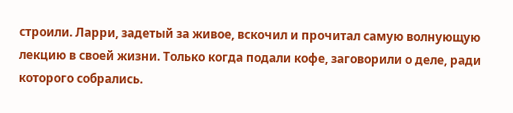строили. Ларри, задетый за живое, вскочил и прочитал самую волнующую лекцию в своей жизни. Только когда подали кофе, заговорили о деле, ради которого собрались.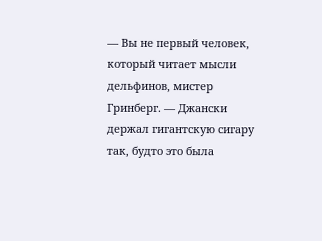— Вы не первый человек, который читает мысли дельфинов, мистер Гринберг. — Джански держал гигантскую сигару так, будто это была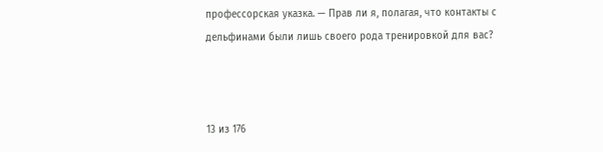профессорская указка. — Прав ли я, полагая, что контакты с дельфинами были лишь своего рода тренировкой для вас?



13 из 176